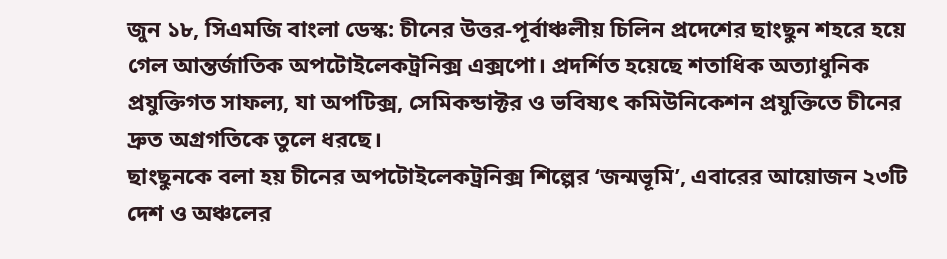জুন ১৮, সিএমজি বাংলা ডেস্ক: চীনের উত্তর-পূর্বাঞ্চলীয় চিলিন প্রদেশের ছাংছুন শহরে হয়ে গেল আন্তর্জাতিক অপটোইলেকট্রনিক্স এক্সপো। প্রদর্শিত হয়েছে শতাধিক অত্যাধুনিক প্রযুক্তিগত সাফল্য, যা অপটিক্স, সেমিকন্ডাক্টর ও ভবিষ্যৎ কমিউনিকেশন প্রযুক্তিতে চীনের দ্রুত অগ্রগতিকে তুলে ধরছে।
ছাংছুনকে বলা হয় চীনের অপটোইলেকট্রনিক্স শিল্পের ‘জন্মভূমি’, এবারের আয়োজন ২৩টি দেশ ও অঞ্চলের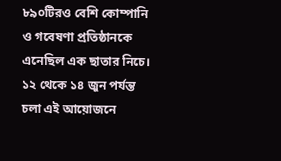৮৯০টিরও বেশি কোম্পানি ও গবেষণা প্রতিষ্ঠানকে এনেছিল এক ছাতার নিচে। ১২ থেকে ১৪ জুন পর্যন্ত চলা এই আয়োজনে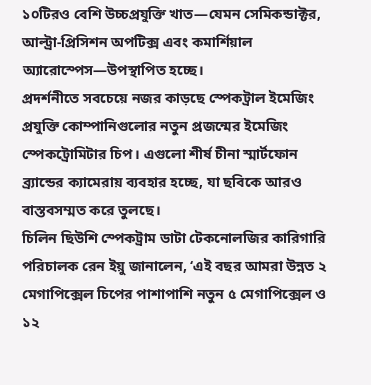১০টিরও বেশি উচ্চপ্রযুক্তি খাত—যেমন সেমিকন্ডাক্টর, আল্ট্রা-প্রিসিশন অপটিক্স এবং কমার্শিয়াল অ্যারোস্পেস—উপস্থাপিত হচ্ছে।
প্রদর্শনীতে সবচেয়ে নজর কাড়ছে স্পেকট্রাল ইমেজিং প্রযুক্তি কোম্পানিগুলোর নতুন প্রজন্মের ইমেজিং স্পেকট্রোমিটার চিপ। এগুলো শীর্ষ চীনা স্মার্টফোন ব্র্যান্ডের ক্যামেরায় ব্যবহার হচ্ছে, যা ছবিকে আরও বাস্তবসম্মত করে তুলছে।
চিলিন ছিউশি স্পেকট্রাম ডাটা টেকনোলজির কারিগারি পরিচালক রেন ইয়ু জানালেন, ‘এই বছর আমরা উন্নত ২ মেগাপিক্সেল চিপের পাশাপাশি নতুন ৫ মেগাপিক্সেল ও ১২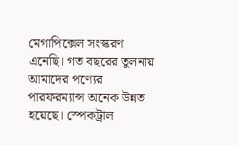মেগাপিক্সেল সংস্করণ এনেছি। গত বছরের তুলনায় আমাদের পণ্যের পারফরম্যান্স অনেক উন্নত হয়েছে। স্পেকট্রাল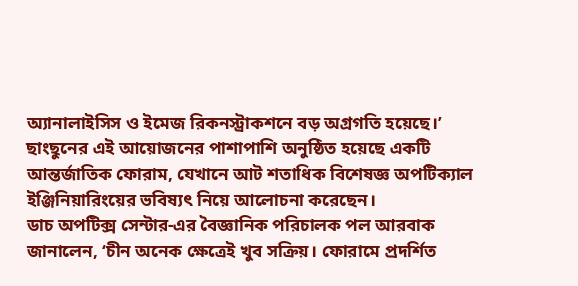অ্যানালাইসিস ও ইমেজ রিকনস্ট্রাকশনে বড় অগ্রগতি হয়েছে।’
ছাংছুনের এই আয়োজনের পাশাপাশি অনুষ্ঠিত হয়েছে একটি আন্তর্জাতিক ফোরাম, যেখানে আট শতাধিক বিশেষজ্ঞ অপটিক্যাল ইঞ্জিনিয়ারিংয়ের ভবিষ্যৎ নিয়ে আলোচনা করেছেন।
ডাচ অপটিক্স সেন্টার-এর বৈজ্ঞানিক পরিচালক পল আরবাক জানালেন, ‘চীন অনেক ক্ষেত্রেই খুব সক্রিয়। ফোরামে প্রদর্শিত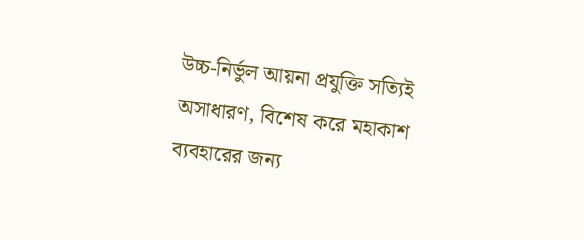উচ্চ-নির্ভুল আয়না প্রযুক্তি সত্যিই অসাধারণ, বিশেষ করে মহাকাশ ব্যবহারের জন্য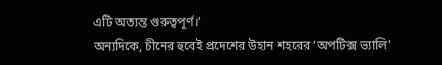এটি অত্যন্ত গুরুত্বপূর্ণ।’
অন্যদিকে, চীনের হুবেই প্রদেশের উহান শহরের ‘অপটিক্স ভ্যালি’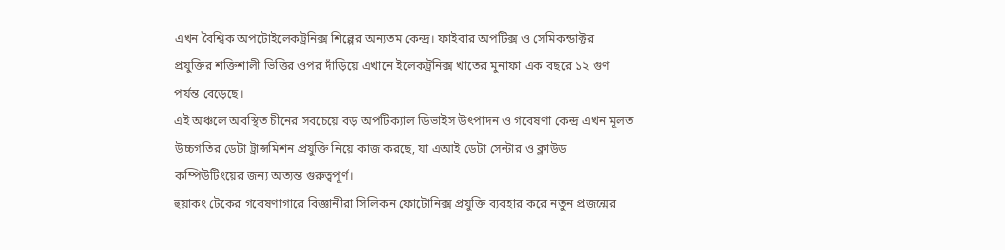এখন বৈশ্বিক অপটোইলেকট্রনিক্স শিল্পের অন্যতম কেন্দ্র। ফাইবার অপটিক্স ও সেমিকন্ডাক্টর প্রযুক্তির শক্তিশালী ভিত্তির ওপর দাঁড়িয়ে এখানে ইলেকট্রনিক্স খাতের মুনাফা এক বছরে ১২ গুণ পর্যন্ত বেড়েছে।
এই অঞ্চলে অবস্থিত চীনের সবচেয়ে বড় অপটিক্যাল ডিভাইস উৎপাদন ও গবেষণা কেন্দ্র এখন মূলত উচ্চগতির ডেটা ট্রান্সমিশন প্রযুক্তি নিয়ে কাজ করছে, যা এআই ডেটা সেন্টার ও ক্লাউড কম্পিউটিংয়ের জন্য অত্যন্ত গুরুত্বপূর্ণ।
হুয়াকং টেকের গবেষণাগারে বিজ্ঞানীরা সিলিকন ফোটোনিক্স প্রযুক্তি ব্যবহার করে নতুন প্রজন্মের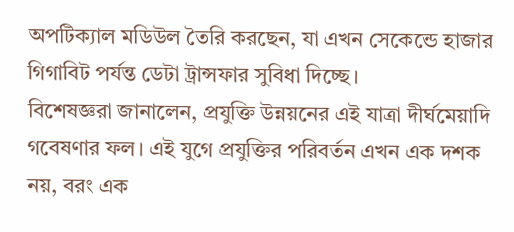অপটিক্যাল মডিউল তৈরি করছেন, যা এখন সেকেন্ডে হাজার গিগাবিট পর্যন্ত ডেটা ট্রান্সফার সুবিধা দিচ্ছে।
বিশেষজ্ঞরা জানালেন, প্রযুক্তি উন্নয়নের এই যাত্রা দীর্ঘমেয়াদি গবেষণার ফল। এই যুগে প্রযুক্তির পরিবর্তন এখন এক দশক নয়, বরং এক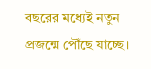বছরের মধ্যেই নতুন প্রজন্মে পৌঁছে যাচ্ছে।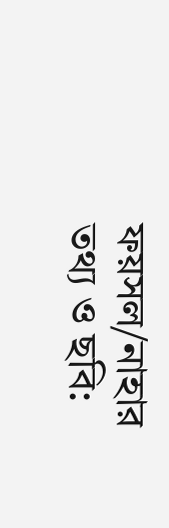ফয়সল/নাহার
তথ্য ও ছবি: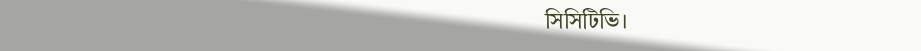সিসিটিভি।